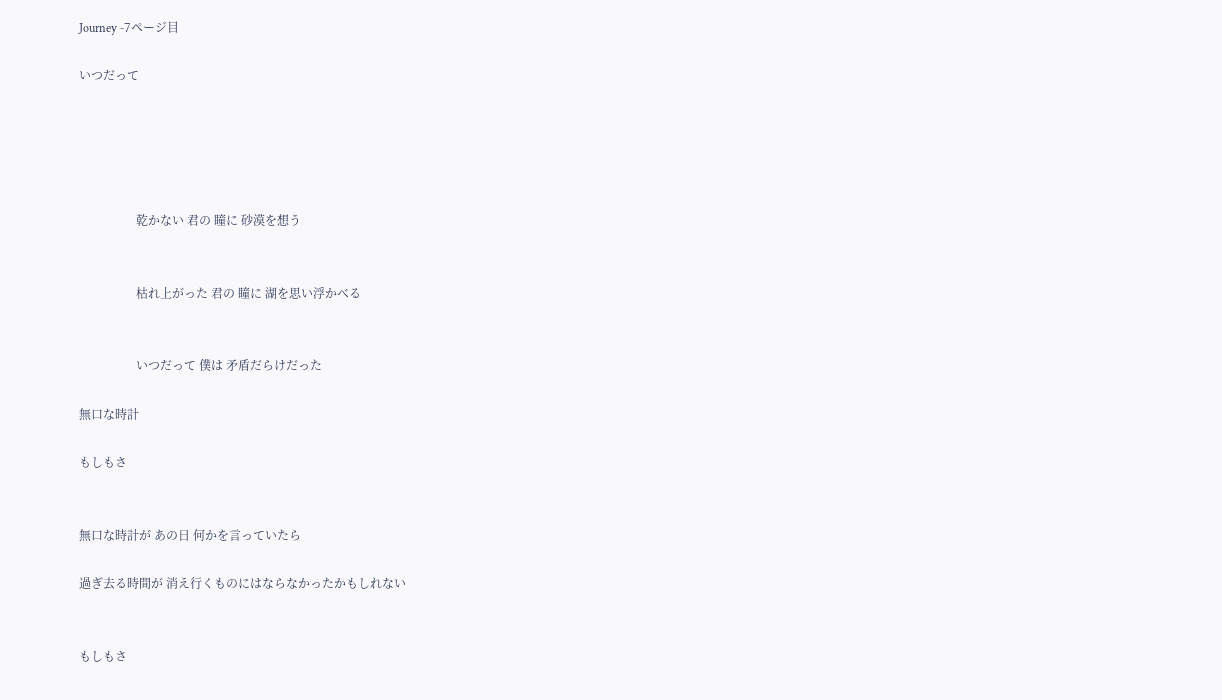Journey -7ページ目

いつだって





                   乾かない 君の 瞳に 砂漠を想う


                   枯れ上がった 君の 瞳に 湖を思い浮かべる


                   いつだって 僕は 矛盾だらけだった

無口な時計

もしもさ


無口な時計が あの日 何かを言っていたら

過ぎ去る時間が 消え行くものにはならなかったかもしれない


もしもさ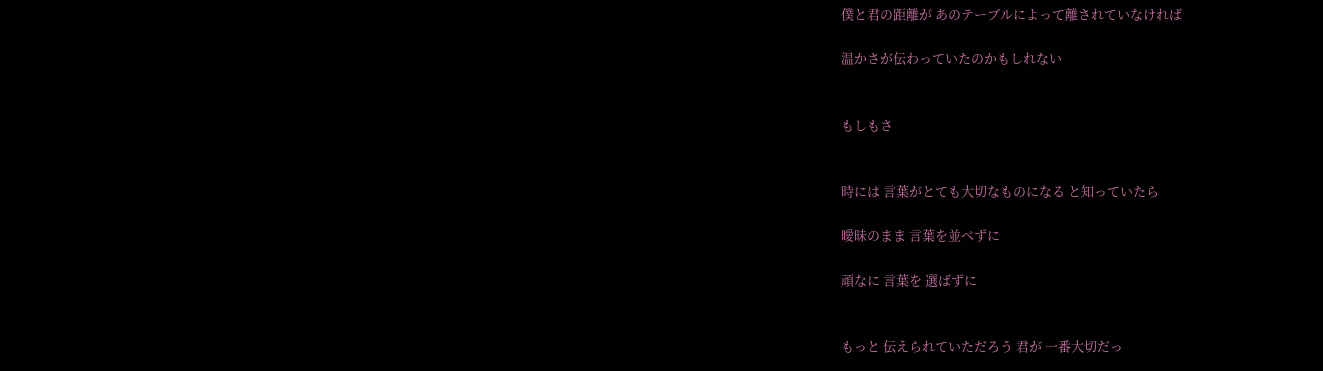僕と君の距離が あのテーブルによって離されていなければ

温かさが伝わっていたのかもしれない


もしもさ


時には 言葉がとても大切なものになる と知っていたら

曖昧のまま 言葉を並べずに

頑なに 言葉を 選ばずに


もっと 伝えられていただろう 君が 一番大切だっ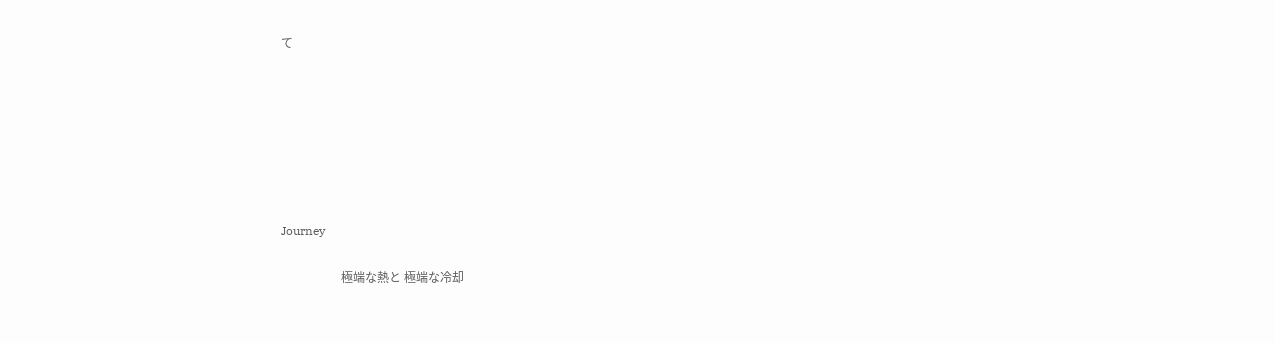て







Journey

                    極端な熱と 極端な冷却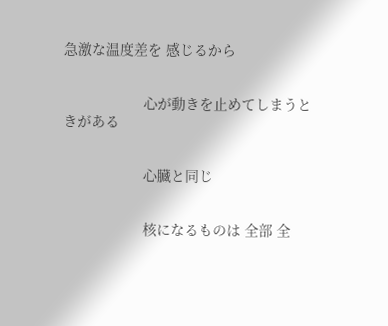急激な温度差を 感じるから


                    心が動きを止めてしまうときがある


                    心臓と同じ


                    核になるものは 全部 全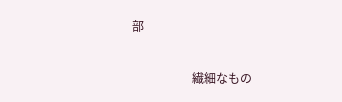部


                    繊細なもの